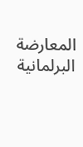المعارضة البرلمانية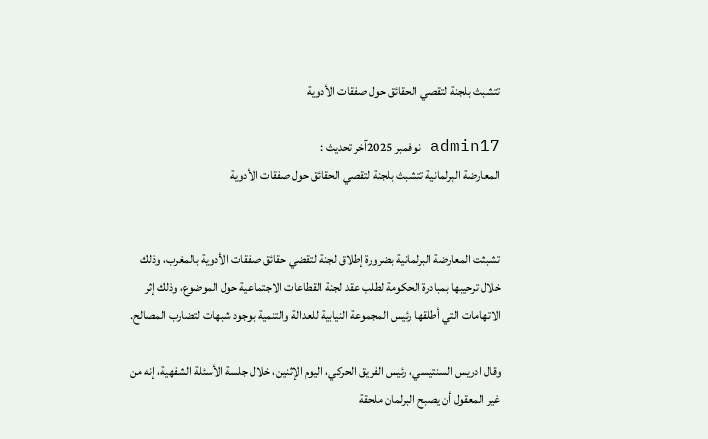تتشبث بلجنة لتقصي الحقائق حول صفقات الأدوية

admin17 نوفمبر 2025آخر تحديث :
المعارضة البرلمانية تتشبث بلجنة لتقصي الحقائق حول صفقات الأدوية


تشبثت المعارضة البرلمانية بضرورة إطلاق لجنة لتقضي حقائق صفقات الأدوية بالمغرب، وذلك خلال ترحيبها بمبادرة الحكومة لطلب عقد لجنة القطاعات الاجتماعية حول الموضوع، وذلك إثر الاتهامات التي أطلقها رئيس المجموعة النيابية للعدالة والتنمية بوجود شبهات لتضارب المصالح.

وقال ادريس السنتيسي، رئيس الفريق الحركي، اليوم الإثنين، خلال جلسة الأسئلة الشفهية، إنه من غير المعقول أن يصبح البرلمان ملحقة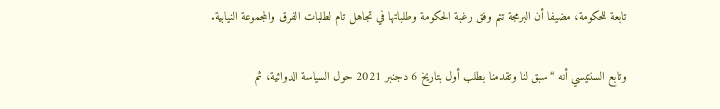تابعة للحكومة، مضيفا أن البرمجة تتم وفق رغبة الحكومة وطلباتها في تجاهل تام لطلبات الفرق والمجموعة النيابية.

وتابع السنتيسي أنه “سبق لنا وتقدمنا بطلب أول بتاريخ 6 دجنبر 2021 حول السياسة الدوائية، ثم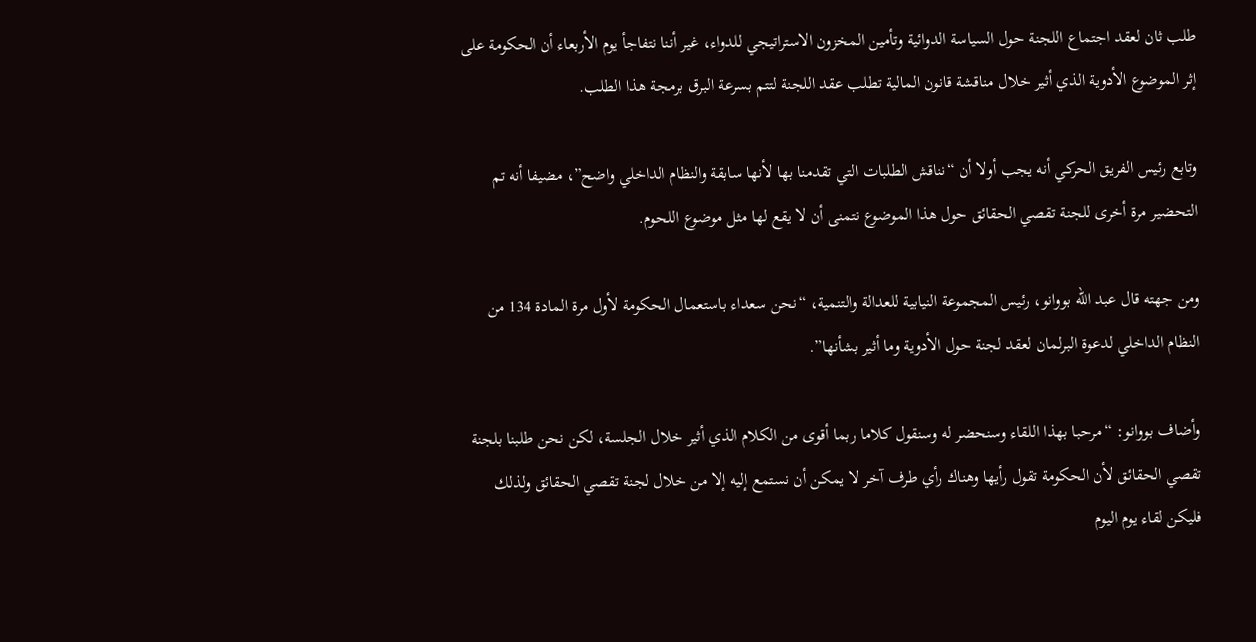طلب ثان لعقد اجتماع اللجنة حول السياسة الدوائية وتأمين المخزون الاستراتيجي للدواء، غير أننا نتفاجأ يوم الأربعاء أن الحكومة على إثر الموضوع الأدوية الذي أثير خلال مناقشة قانون المالية تطلب عقد اللجنة لتتم بسرعة البرق برمجة هذا الطلب.

وتابع رئيس الفريق الحركي أنه يجب أولا أن “نناقش الطلبات التي تقدمنا بها لأنها سابقة والنظام الداخلي واضح”، مضيفا أنه تم التحضير مرة أخرى للجنة تقصي الحقائق حول هذا الموضوع نتمنى أن لا يقع لها مثل موضوع اللحوم.

ومن جهته قال عبد الله بووانو، رئيس المجموعة النيابية للعدالة والتنمية، “نحن سعداء باستعمال الحكومة لأول مرة المادة 134 من النظام الداخلي لدعوة البرلمان لعقد لجنة حول الأدوية وما أثير بشأنها”.

وأضاف بووانو: “مرحبا بهذا اللقاء وسنحضر له وسنقول كلاما ربما أقوى من الكلام الذي أثير خلال الجلسة، لكن نحن طلبنا بلجنة تقصي الحقائق لأن الحكومة تقول رأيها وهناك رأي طرف آخر لا يمكن أن نستمع إليه إلا من خلال لجنة تقصي الحقائق ولذلك فليكن لقاء يوم اليوم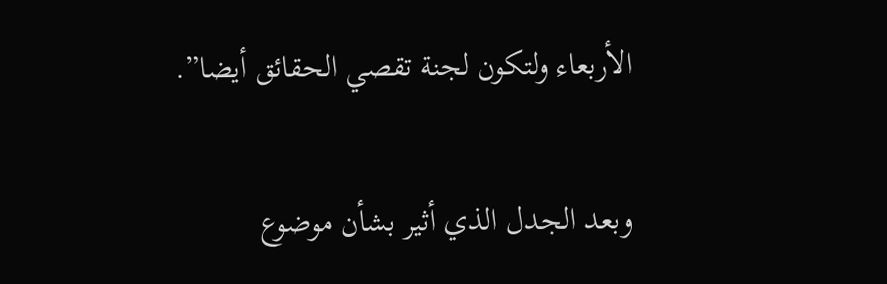الأربعاء ولتكون لجنة تقصي الحقائق أيضا”.

وبعد الجدل الذي أثير بشأن موضوع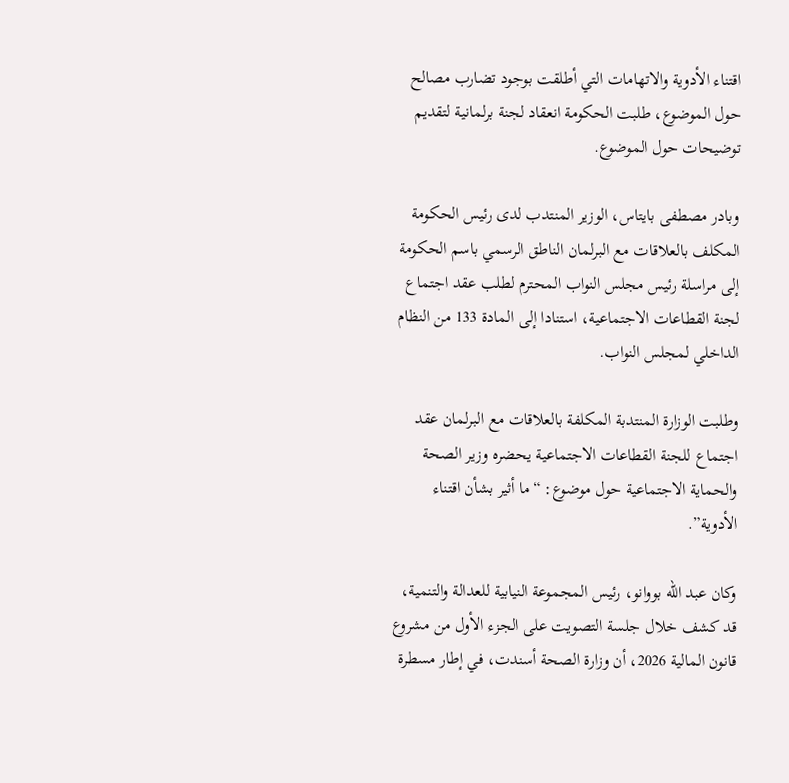اقتناء الأدوية والاتهامات التي أطلقت بوجود تضارب مصالح حول الموضوع، طلبت الحكومة انعقاد لجنة برلمانية لتقديم توضيحات حول الموضوع.

وبادر مصطفى بايتاس، الوزير المنتدب لدى رئيس الحكومة المكلف بالعلاقات مع البرلمان الناطق الرسمي باسم الحكومة إلى مراسلة رئيس مجلس النواب المحترم لطلب عقد اجتماع لجنة القطاعات الاجتماعية، استنادا إلى المادة 133 من النظام الداخلي لمجلس النواب.

وطلبت الوزارة المنتدبة المكلفة بالعلاقات مع البرلمان عقد اجتماع للجنة القطاعات الاجتماعية يحضره وزير الصحة والحماية الاجتماعية حول موضوع: “ما أثير بشأن اقتناء الأدوية”.

وكان عبد الله بووانو، رئيس المجموعة النيابية للعدالة والتنمية، قد كشف خلال جلسة التصويت على الجزء الأول من مشروع قانون المالية 2026، أن وزارة الصحة أسندت، في إطار مسطرة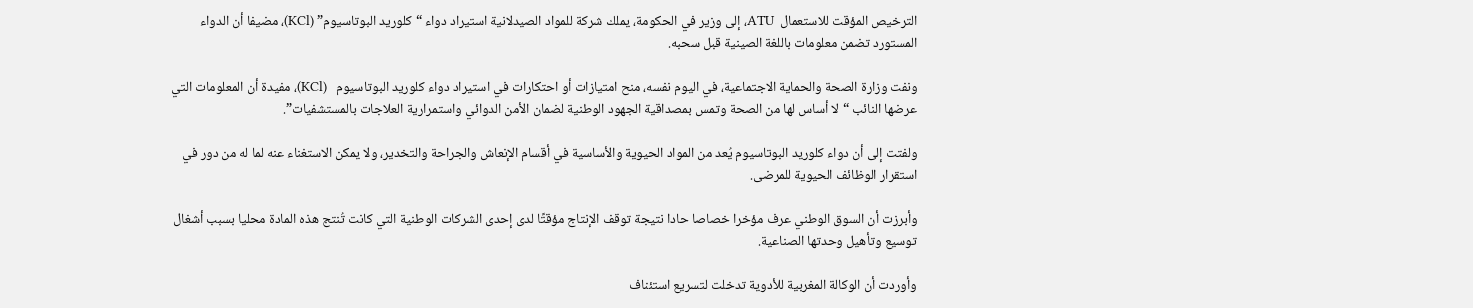الترخيص المؤقت للاستعمال  ATU، إلى وزير في الحكومة، يملك شركة للمواد الصيدلانية استيراد دواء “كلوريد البوتاسيوم” (KCl)، مضيفا أن الدواء المستورد تضمن معلومات باللغة الصينية قبل سحبه.

ونفت وزارة الصحة والحماية الاجتماعية، في اليوم نفسه، منح امتيازات أو احتكارات في استيراد دواء كلوريد البوتاسيوم   (KCl)، مفيدة أن المعلومات التي عرضها النائب “لا أساس لها من الصحة وتمس بمصداقية الجهود الوطنية لضمان الأمن الدوائي واستمرارية العلاجات بالمستشفيات”.

ولفتت إلى أن دواء كلوريد البوتاسيوم يُعد من المواد الحيوية والأساسية في أقسام الإنعاش والجراحة والتخدير، ولا يمكن الاستغناء عنه لما له من دور في استقرار الوظائف الحيوية للمرضى.

وأبرزت أن السوق الوطني عرف مؤخرا خصاصا حادا نتيجة توقف الإنتاج مؤقتًا لدى إحدى الشركات الوطنية التي كانت تُنتج هذه المادة محليا بسبب أشغال توسيع وتأهيل وحدتها الصناعية.

وأوردت أن الوكالة المغربية للأدوية تدخلت لتسريع استئناف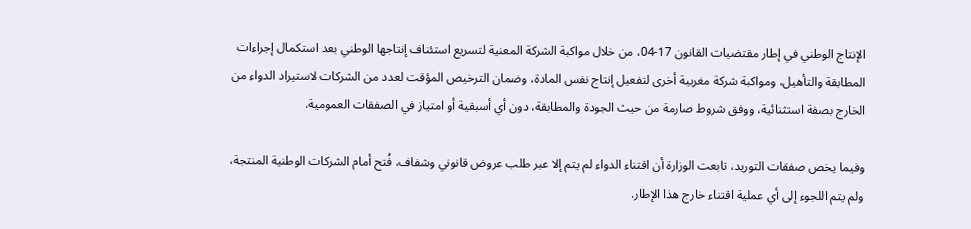الإنتاج الوطني في إطار مقتضيات القانون 17-04، من خلال مواكبة الشركة المعنية لتسريع استئناف إنتاجها الوطني بعد استكمال إجراءات المطابقة والتأهيل، ومواكبة شركة مغربية أخرى لتفعيل إنتاج نفس المادة، وضمان الترخيص المؤقت لعدد من الشركات لاستيراد الدواء من الخارج بصفة استثنائية، ووفق شروط صارمة من حيث الجودة والمطابقة، دون أي أسبقية أو امتياز في الصفقات العمومية.

وفيما يخص صفقات التوريد، تابعت الوزارة أن اقتناء الدواء لم يتم إلا عبر طلب عروض قانوني وشفاف، فُتح أمام الشركات الوطنية المنتجة، ولم يتم اللجوء إلى أي عملية اقتناء خارج هذا الإطار.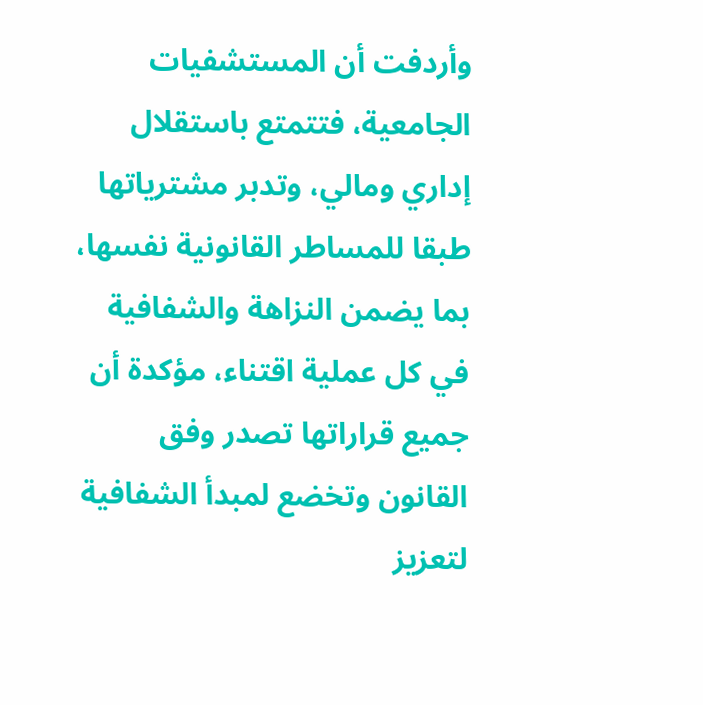وأردفت أن المستشفيات الجامعية، فتتمتع باستقلال إداري ومالي، وتدبر مشترياتها طبقا للمساطر القانونية نفسها، بما يضمن النزاهة والشفافية في كل عملية اقتناء، مؤكدة أن جميع قراراتها تصدر وفق القانون وتخضع لمبدأ الشفافية لتعزيز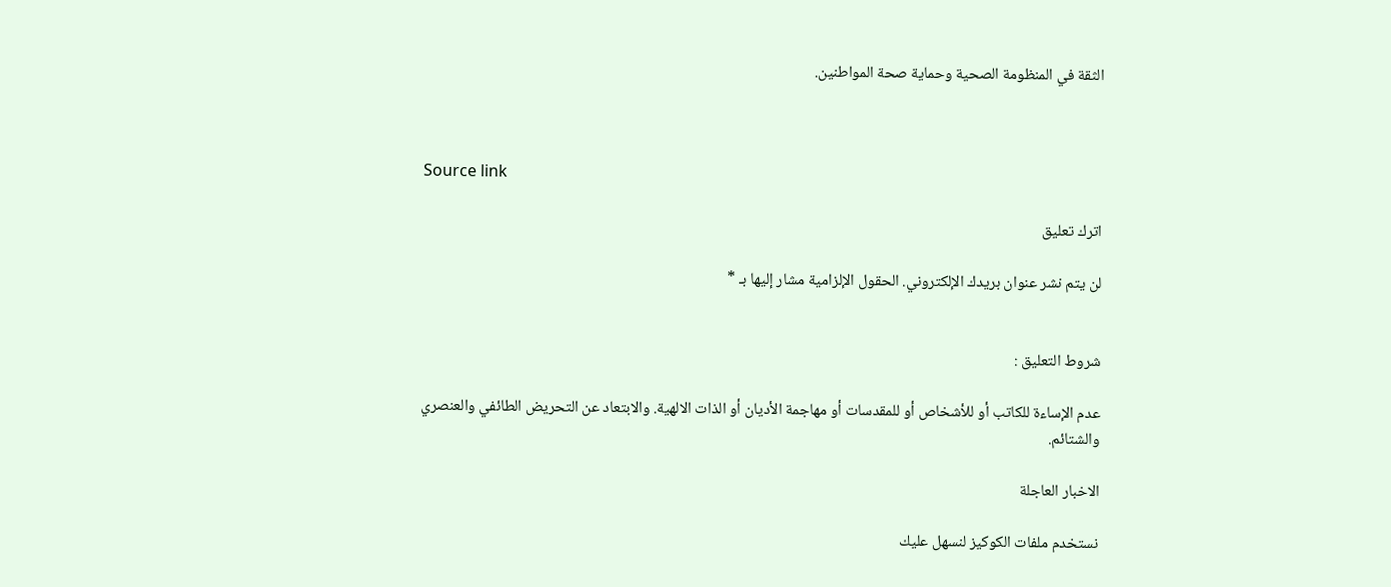الثقة في المنظومة الصحية وحماية صحة المواطنين.



Source link

اترك تعليق

لن يتم نشر عنوان بريدك الإلكتروني. الحقول الإلزامية مشار إليها بـ *


شروط التعليق :

عدم الإساءة للكاتب أو للأشخاص أو للمقدسات أو مهاجمة الأديان أو الذات الالهية. والابتعاد عن التحريض الطائفي والعنصري والشتائم.

الاخبار العاجلة

نستخدم ملفات الكوكيز لنسهل عليك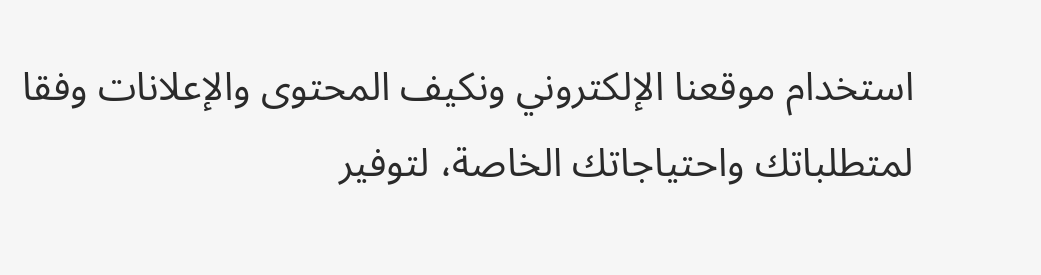استخدام موقعنا الإلكتروني ونكيف المحتوى والإعلانات وفقا لمتطلباتك واحتياجاتك الخاصة، لتوفير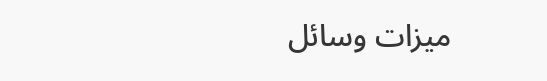ميزات وسائل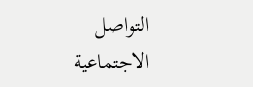التواصل الاجتماعية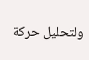ولتحليل حركة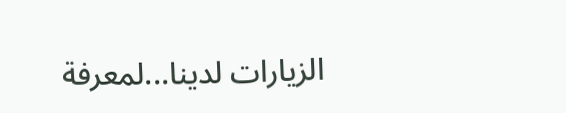الزيارات لدينا...لمعرفة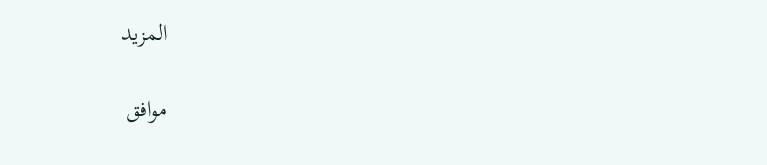المزيد

موافق